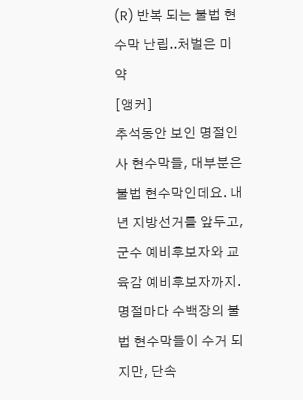(R) 반복 되는 불법 현수막 난립..처벌은 미약
[앵커]
추석동안 보인 명절인사 현수막들, 대부분은 불법 현수막인데요. 내년 지방선거를 앞두고, 군수 예비후보자와 교육감 예비후보자까지. 명절마다 수백장의 불법 현수막들이 수거 되지만, 단속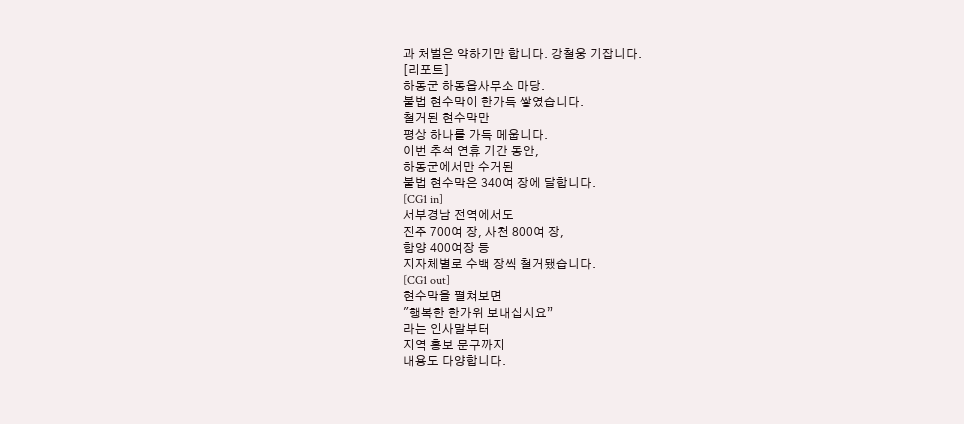과 처벌은 약하기만 합니다. 강철웅 기잡니다.
[리포트]
하동군 하동읍사무소 마당.
불법 현수막이 한가득 쌓였습니다.
철거된 현수막만
평상 하나를 가득 메웁니다.
이번 추석 연휴 기간 동안,
하동군에서만 수거된
불법 현수막은 340여 장에 달합니다.
[CG1 in]
서부경남 전역에서도
진주 700여 장, 사천 800여 장,
함양 400여장 등
지자체별로 수백 장씩 철거됐습니다.
[CG1 out]
현수막을 펼쳐보면
"행복한 한가위 보내십시요”
라는 인사말부터
지역 홍보 문구까지
내용도 다양합니다.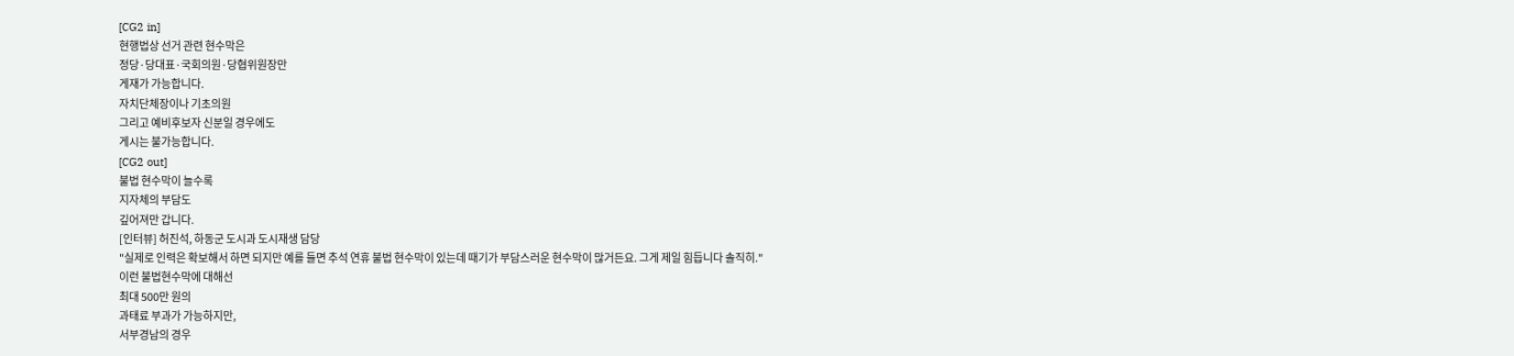[CG2 in]
현행법상 선거 관련 현수막은
정당·당대표·국회의원·당협위원장만
게재가 가능합니다.
자치단체장이나 기초의원
그리고 예비후보자 신분일 경우에도
게시는 불가능합니다.
[CG2 out]
불법 현수막이 늘수록
지자체의 부담도
깊어져만 갑니다.
[인터뷰] 허진석, 하동군 도시과 도시재생 담당
"실제로 인력은 확보해서 하면 되지만 예를 들면 추석 연휴 불법 현수막이 있는데 때기가 부담스러운 현수막이 많거든요. 그게 제일 힘듭니다 솔직히."
이런 불법현수막에 대해선
최대 500만 원의
과태료 부과가 가능하지만,
서부경남의 경우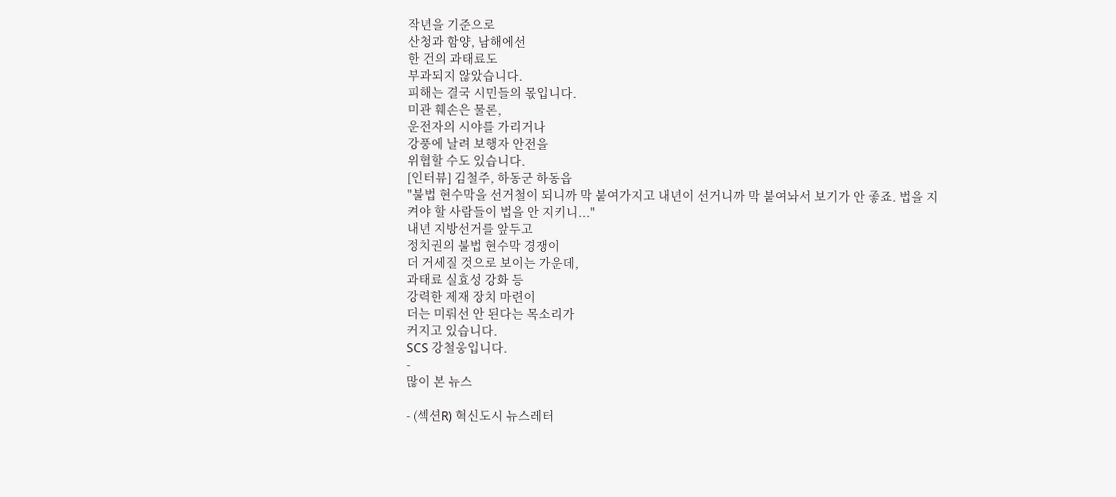작년을 기준으로
산청과 함양, 남해에선
한 건의 과태료도
부과되지 않았습니다.
피해는 결국 시민들의 몫입니다.
미관 훼손은 물론,
운전자의 시야를 가리거나
강풍에 날려 보행자 안전을
위협할 수도 있습니다.
[인터뷰] 김철주, 하동군 하동읍
"불법 현수막을 선거철이 되니까 막 붙여가지고 내년이 선거니까 막 붙여놔서 보기가 안 좋죠. 법을 지켜야 할 사람들이 법을 안 지키니..."
내년 지방선거를 앞두고
정치권의 불법 현수막 경쟁이
더 거세질 것으로 보이는 가운데,
과태료 실효성 강화 등
강력한 제재 장치 마련이
더는 미뤄선 안 된다는 목소리가
커지고 있습니다.
SCS 강철웅입니다.
-
많이 본 뉴스

- (섹션R) 혁신도시 뉴스레터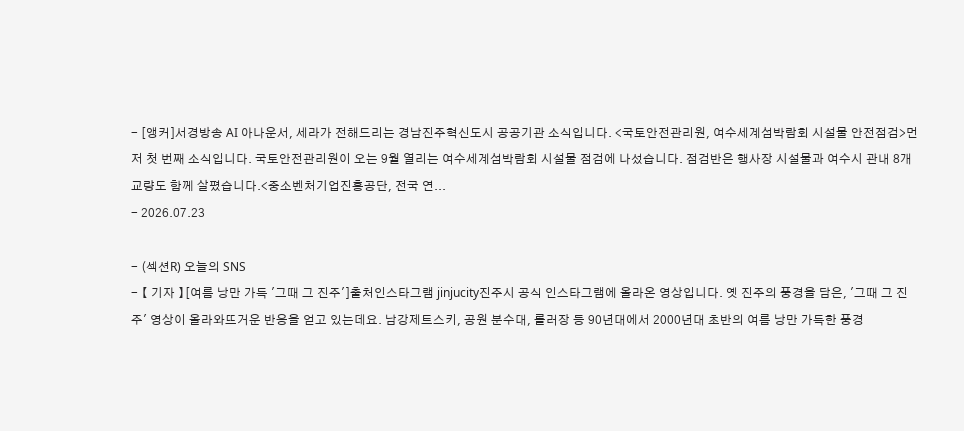- [앵커]서경방송 AI 아나운서, 세라가 전해드리는 경남진주혁신도시 공공기관 소식입니다. <국토안전관리원, 여수세계섬박람회 시설물 안전점검>먼저 첫 번째 소식입니다. 국토안전관리원이 오는 9월 열리는 여수세계섬박람회 시설물 점검에 나섰습니다. 점검반은 행사장 시설물과 여수시 관내 8개 교량도 함께 살폈습니다.<중소벤처기업진흥공단, 전국 연...
- 2026.07.23

- (섹션R) 오늘의 SNS
- 【 기자 】[여름 낭만 가득 '그때 그 진주']출처인스타그램 jinjucity진주시 공식 인스타그램에 올라온 영상입니다. 옛 진주의 풍경을 담은, '그때 그 진주' 영상이 올라와뜨거운 반응을 얻고 있는데요. 남강제트스키, 공원 분수대, 롤러장 등 90년대에서 2000년대 초반의 여름 낭만 가득한 풍경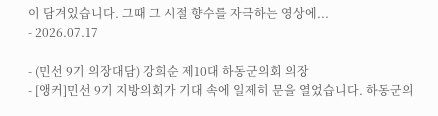이 담겨있습니다. 그때 그 시절 향수를 자극하는 영상에...
- 2026.07.17

- (민선 9기 의장대담) 강희순 제10대 하동군의회 의장
- [앵커]민선 9기 지방의회가 기대 속에 일제히 문을 열었습니다. 하동군의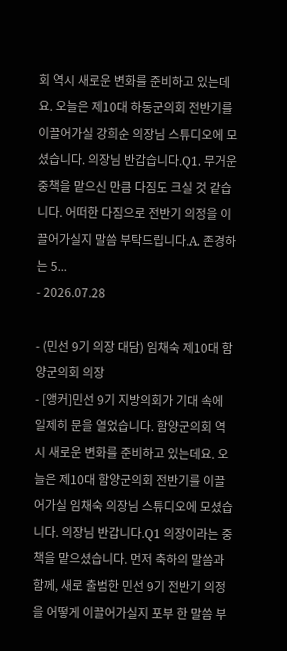회 역시 새로운 변화를 준비하고 있는데요. 오늘은 제10대 하동군의회 전반기를 이끌어가실 강희순 의장님 스튜디오에 모셨습니다. 의장님 반갑습니다.Q1. 무거운 중책을 맡으신 만큼 다짐도 크실 것 같습니다. 어떠한 다짐으로 전반기 의정을 이끌어가실지 말씀 부탁드립니다.A. 존경하는 5...
- 2026.07.28

- (민선 9기 의장 대담) 임채숙 제10대 함양군의회 의장
- [앵커]민선 9기 지방의회가 기대 속에 일제히 문을 열었습니다. 함양군의회 역시 새로운 변화를 준비하고 있는데요. 오늘은 제10대 함양군의회 전반기를 이끌어가실 임채숙 의장님 스튜디오에 모셨습니다. 의장님 반갑니다.Q1 의장이라는 중책을 맡으셨습니다. 먼저 축하의 말씀과 함께, 새로 출범한 민선 9기 전반기 의정을 어떻게 이끌어가실지 포부 한 말씀 부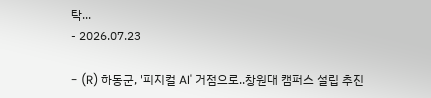탁...
- 2026.07.23

- (R) 하동군, '피지컬 AI' 거점으로..창원대 캠퍼스 설립 추진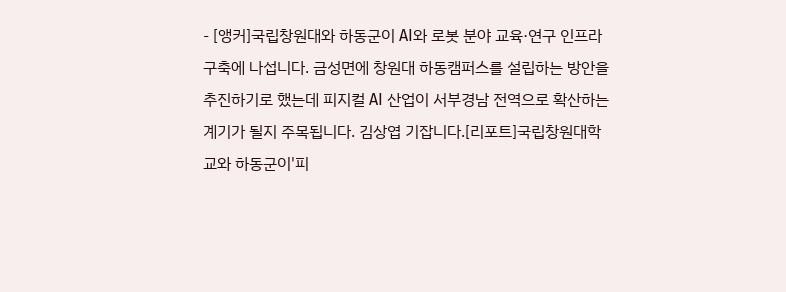- [앵커]국립창원대와 하동군이 AI와 로봇 분야 교육·연구 인프라 구축에 나섭니다. 금성면에 창원대 하동캠퍼스를 설립하는 방안을 추진하기로 했는데 피지컬 AI 산업이 서부경남 전역으로 확산하는 계기가 될지 주목됩니다. 김상엽 기잡니다.[리포트]국립창원대학교와 하동군이'피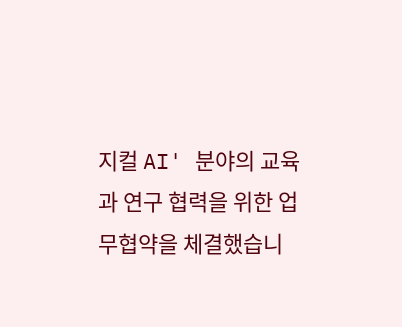지컬 AI' 분야의 교육과 연구 협력을 위한 업무협약을 체결했습니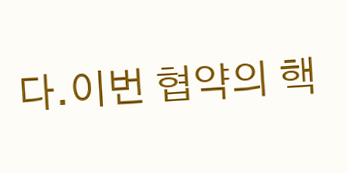다.이번 협약의 핵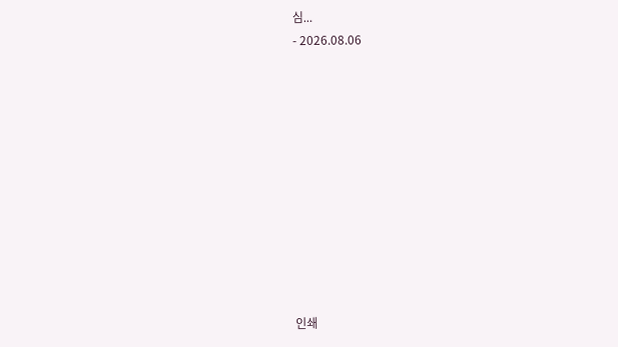심...
- 2026.08.06











인쇄